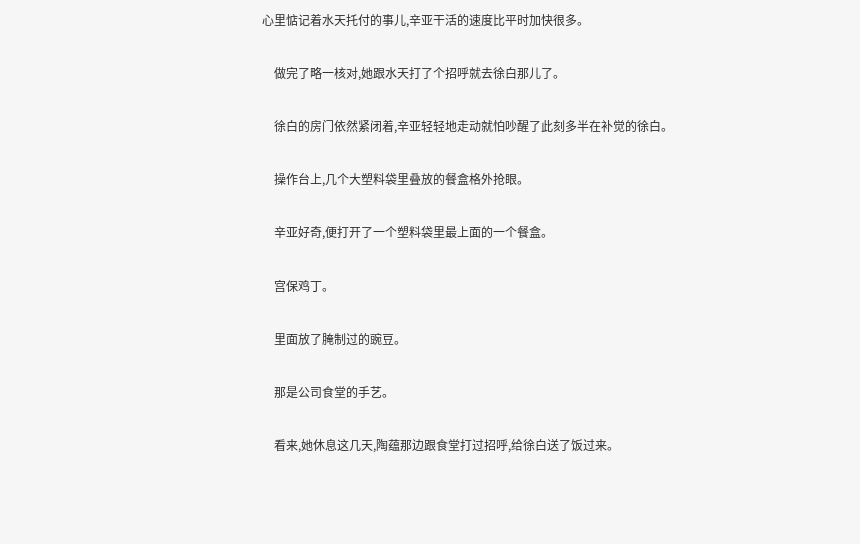心里惦记着水天托付的事儿,辛亚干活的速度比平时加快很多。

    做完了略一核对,她跟水天打了个招呼就去徐白那儿了。

    徐白的房门依然紧闭着,辛亚轻轻地走动就怕吵醒了此刻多半在补觉的徐白。

    操作台上,几个大塑料袋里叠放的餐盒格外抢眼。

    辛亚好奇,便打开了一个塑料袋里最上面的一个餐盒。

    宫保鸡丁。

    里面放了腌制过的豌豆。

    那是公司食堂的手艺。

    看来,她休息这几天,陶蕴那边跟食堂打过招呼,给徐白送了饭过来。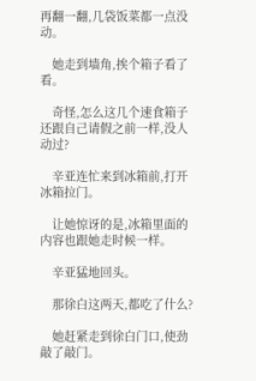再翻一翻,几袋饭菜都一点没动。

    她走到墙角,挨个箱子看了看。

    奇怪,怎么这几个速食箱子还跟自己请假之前一样,没人动过?

    辛亚连忙来到冰箱前,打开冰箱拉门。

    让她惊讶的是,冰箱里面的内容也跟她走时候一样。

    辛亚猛地回头。

    那徐白这两天,都吃了什么?

    她赶紧走到徐白门口,使劲敲了敲门。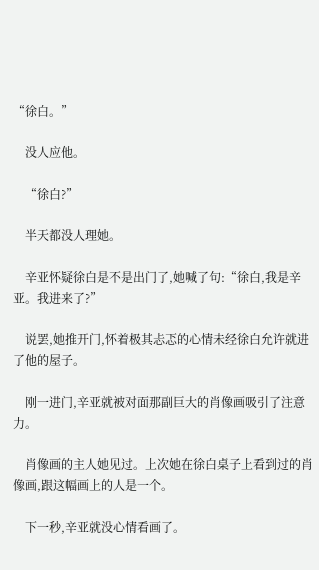“徐白。”

    没人应他。

    “徐白?”

    半天都没人理她。

    辛亚怀疑徐白是不是出门了,她喊了句:“徐白,我是辛亚。我进来了?”

    说罢,她推开门,怀着极其忐忑的心情未经徐白允许就进了他的屋子。

    刚一进门,辛亚就被对面那副巨大的肖像画吸引了注意力。

    肖像画的主人她见过。上次她在徐白桌子上看到过的肖像画,跟这幅画上的人是一个。

    下一秒,辛亚就没心情看画了。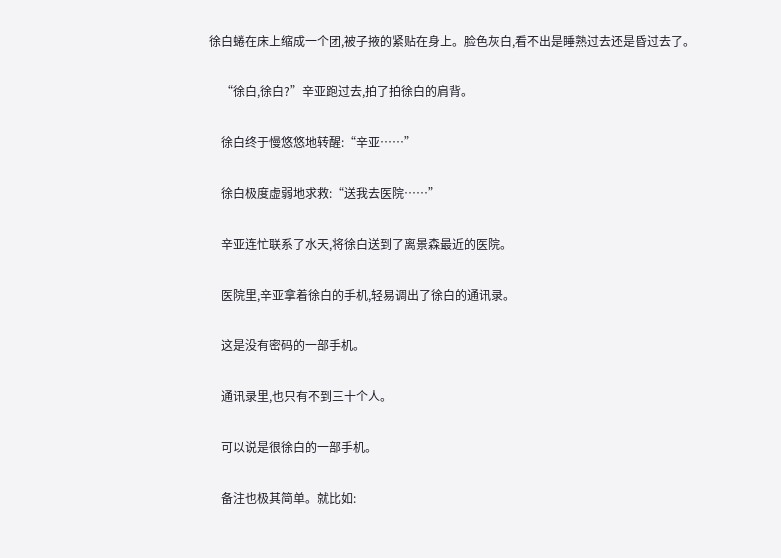徐白蜷在床上缩成一个团,被子掖的紧贴在身上。脸色灰白,看不出是睡熟过去还是昏过去了。

    “徐白,徐白?”辛亚跑过去,拍了拍徐白的肩背。

    徐白终于慢悠悠地转醒:“辛亚……”

    徐白极度虚弱地求救:“送我去医院……”

    辛亚连忙联系了水天,将徐白送到了离景森最近的医院。

    医院里,辛亚拿着徐白的手机,轻易调出了徐白的通讯录。

    这是没有密码的一部手机。

    通讯录里,也只有不到三十个人。

    可以说是很徐白的一部手机。

    备注也极其简单。就比如: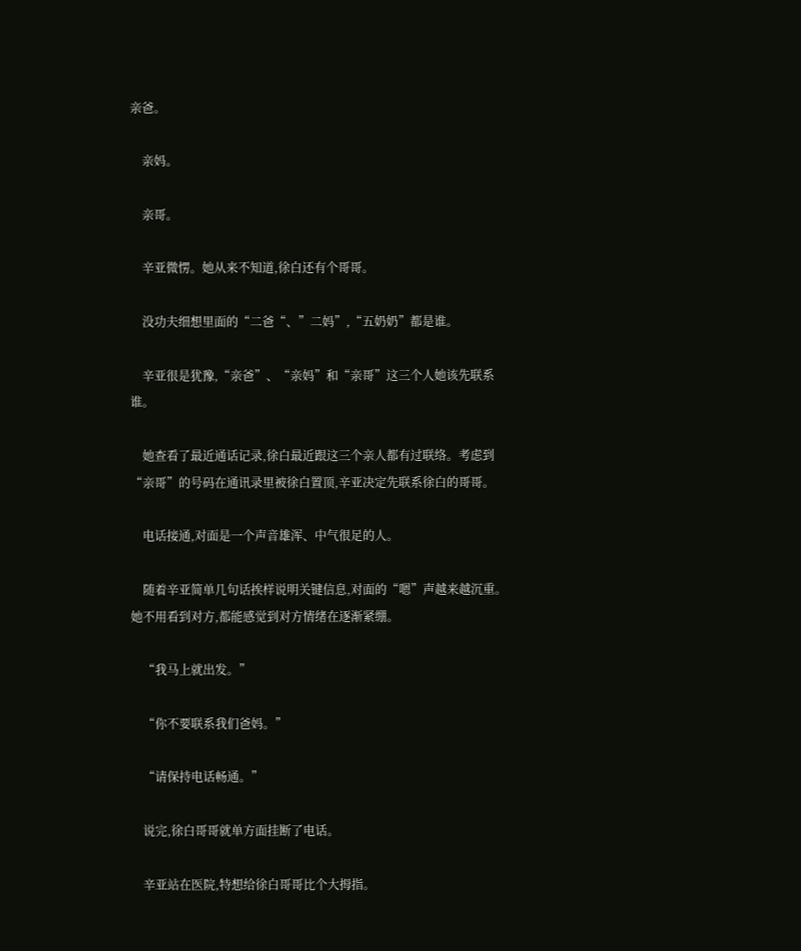亲爸。

    亲妈。

    亲哥。

    辛亚微愣。她从来不知道,徐白还有个哥哥。

    没功夫细想里面的“二爸“、”二妈”,“五奶奶”都是谁。

    辛亚很是犹豫,“亲爸”、“亲妈”和“亲哥”这三个人她该先联系谁。

    她查看了最近通话记录,徐白最近跟这三个亲人都有过联络。考虑到“亲哥”的号码在通讯录里被徐白置顶,辛亚决定先联系徐白的哥哥。

    电话接通,对面是一个声音雄浑、中气很足的人。

    随着辛亚简单几句话挨样说明关键信息,对面的“嗯”声越来越沉重。她不用看到对方,都能感觉到对方情绪在逐渐紧绷。

    “我马上就出发。”

    “你不要联系我们爸妈。”

    “请保持电话畅通。”

    说完,徐白哥哥就单方面挂断了电话。

    辛亚站在医院,特想给徐白哥哥比个大拇指。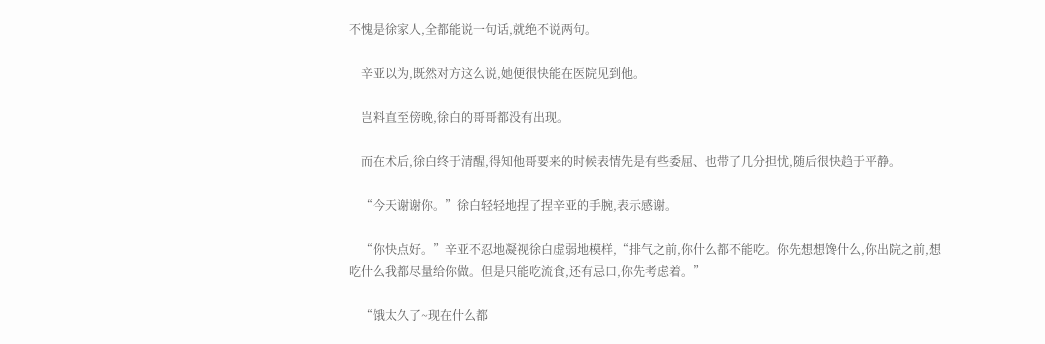不愧是徐家人,全都能说一句话,就绝不说两句。

    辛亚以为,既然对方这么说,她便很快能在医院见到他。

    岂料直至傍晚,徐白的哥哥都没有出现。

    而在术后,徐白终于清醒,得知他哥要来的时候表情先是有些委屈、也带了几分担忧,随后很快趋于平静。

    “今天谢谢你。”徐白轻轻地捏了捏辛亚的手腕,表示感谢。

    “你快点好。”辛亚不忍地凝视徐白虚弱地模样,“排气之前,你什么都不能吃。你先想想馋什么,你出院之前,想吃什么我都尽量给你做。但是只能吃流食,还有忌口,你先考虑着。”

    “饿太久了~现在什么都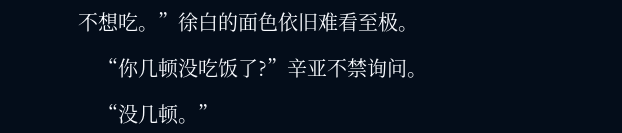不想吃。”徐白的面色依旧难看至极。

    “你几顿没吃饭了?”辛亚不禁询问。

    “没几顿。”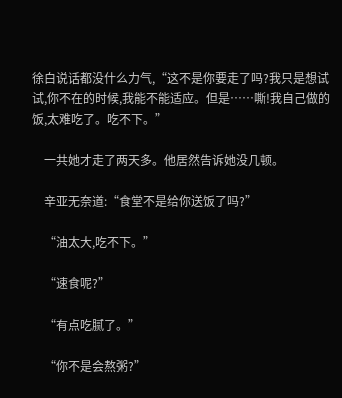徐白说话都没什么力气,“这不是你要走了吗?我只是想试试,你不在的时候,我能不能适应。但是……嘶!我自己做的饭,太难吃了。吃不下。”

    一共她才走了两天多。他居然告诉她没几顿。

    辛亚无奈道:“食堂不是给你送饭了吗?”

    “油太大,吃不下。”

    “速食呢?”

    “有点吃腻了。”

    “你不是会熬粥?”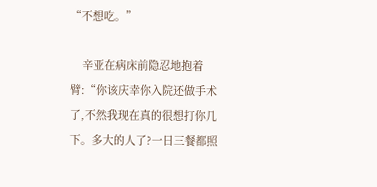“不想吃。”

    辛亚在病床前隐忍地抱着臂:“你该庆幸你入院还做手术了,不然我现在真的很想打你几下。多大的人了?一日三餐都照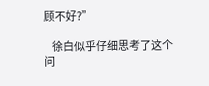顾不好?”

    徐白似乎仔细思考了这个问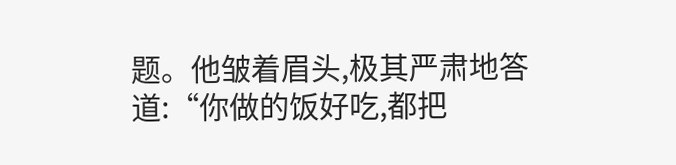题。他皱着眉头,极其严肃地答道:“你做的饭好吃,都把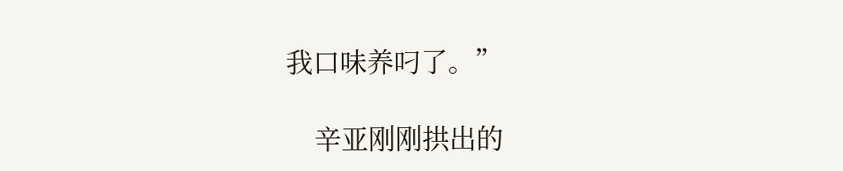我口味养叼了。”

    辛亚刚刚拱出的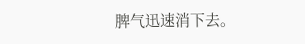脾气迅速消下去。